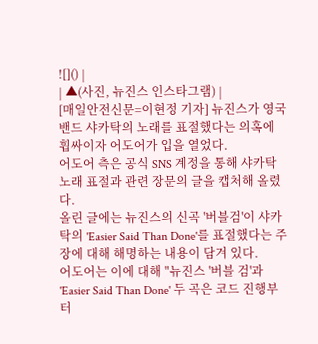![]() |
| ▲(사진, 뉴진스 인스타그램) |
[매일안전신문=이현정 기자] 뉴진스가 영국 밴드 샤카탁의 노래를 표절했다는 의혹에 휩싸이자 어도어가 입을 열었다.
어도어 측은 공식 SNS 계정을 통해 샤카탁 노래 표절과 관련 장문의 글을 캡처해 올렸다.
올린 글에는 뉴진스의 신곡 '버블검'이 샤카탁의 'Easier Said Than Done'를 표절했다는 주장에 대해 해명하는 내용이 담겨 있다.
어도어는 이에 대해 "뉴진스 '버블 검'과 'Easier Said Than Done' 두 곡은 코드 진행부터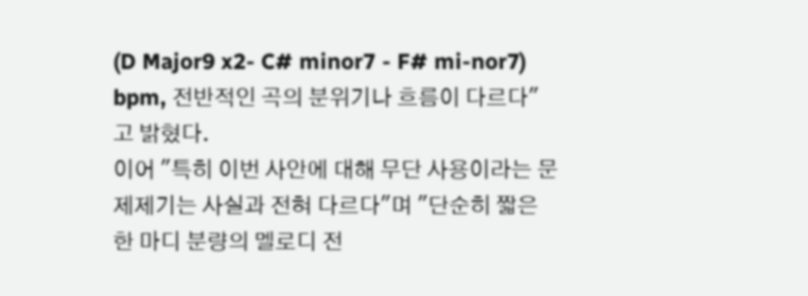(D Major9 x2- C# minor7 - F# mi-nor7) bpm, 전반적인 곡의 분위기나 흐름이 다르다"고 밝혔다.
이어 "특히 이번 사안에 대해 무단 사용이라는 문제제기는 사실과 전혀 다르다"며 "단순히 짧은 한 마디 분량의 멜로디 전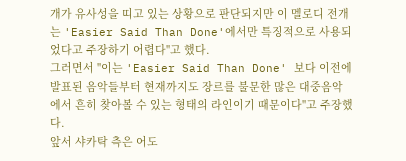개가 유사성을 띠고 있는 상황으로 판단되지만 이 멜로디 전개는 'Easier Said Than Done'에서만 특징적으로 사용되었다고 주장하기 어렵다"고 했다.
그러면서 "이는 'Easier Said Than Done' 보다 이전에 발표된 음악들부터 현재까지도 장르를 불문한 많은 대중음악 에서 흔히 찾아볼 수 있는 형태의 라인이기 때문이다"고 주장했다.
앞서 샤카탁 측은 어도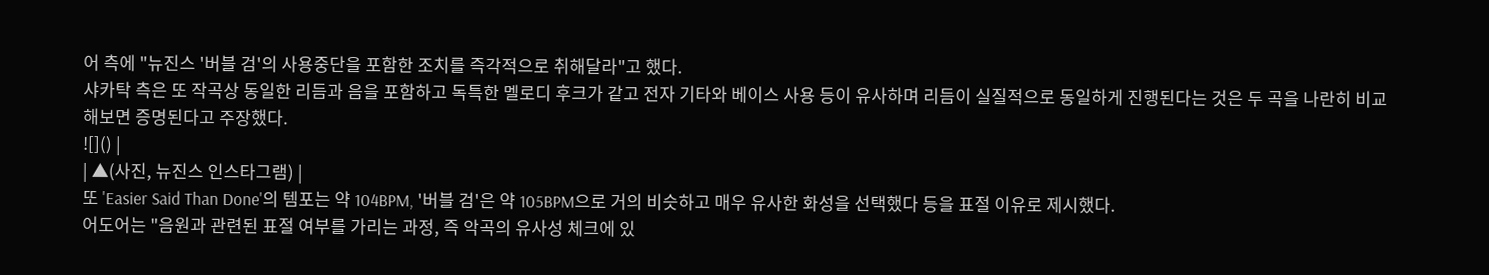어 측에 "뉴진스 '버블 검'의 사용중단을 포함한 조치를 즉각적으로 취해달라"고 했다.
샤카탁 측은 또 작곡상 동일한 리듬과 음을 포함하고 독특한 멜로디 후크가 같고 전자 기타와 베이스 사용 등이 유사하며 리듬이 실질적으로 동일하게 진행된다는 것은 두 곡을 나란히 비교해보면 증명된다고 주장했다.
![]() |
| ▲(사진, 뉴진스 인스타그램) |
또 'Easier Said Than Done'의 템포는 약 104BPM, '버블 검'은 약 105BPM으로 거의 비슷하고 매우 유사한 화성을 선택했다 등을 표절 이유로 제시했다.
어도어는 "음원과 관련된 표절 여부를 가리는 과정, 즉 악곡의 유사성 체크에 있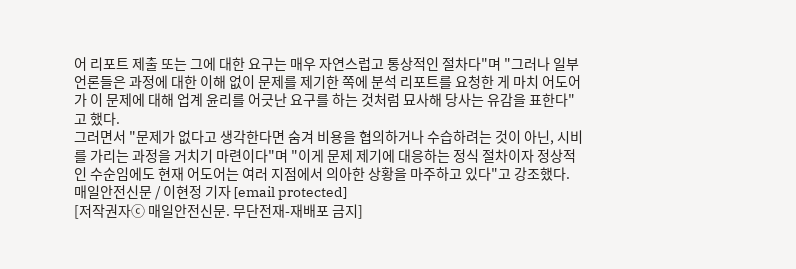어 리포트 제출 또는 그에 대한 요구는 매우 자연스럽고 통상적인 절차다"며 "그러나 일부 언론들은 과정에 대한 이해 없이 문제를 제기한 쪽에 분석 리포트를 요청한 게 마치 어도어가 이 문제에 대해 업계 윤리를 어긋난 요구를 하는 것처럼 묘사해 당사는 유감을 표한다"고 했다.
그러면서 "문제가 없다고 생각한다면 숨겨 비용을 협의하거나 수습하려는 것이 아닌, 시비를 가리는 과정을 거치기 마련이다"며 "이게 문제 제기에 대응하는 정식 절차이자 정상적인 수순임에도 현재 어도어는 여러 지점에서 의아한 상황을 마주하고 있다"고 강조했다.
매일안전신문 / 이현정 기자 [email protected]
[저작권자ⓒ 매일안전신문. 무단전재-재배포 금지]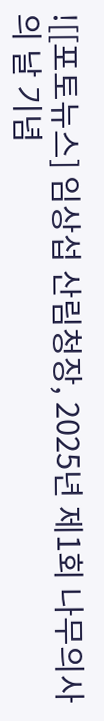![[포토뉴스] 임상섭 산림청장, 2025년 제1회 나무의사의 날 기념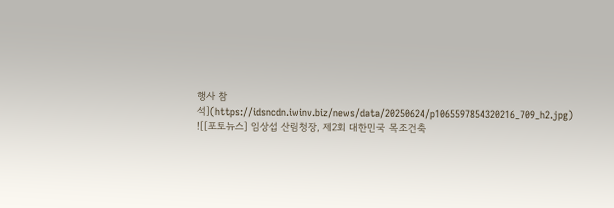행사 참석](https://idsncdn.iwinv.biz/news/data/20250624/p1065597854320216_709_h2.jpg)
![[포토뉴스] 임상섭 산림청장, 제2회 대한민국 목조건축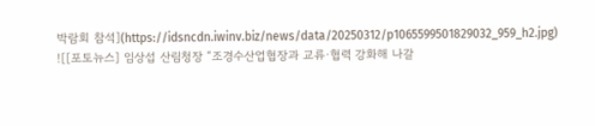박람회 참석](https://idsncdn.iwinv.biz/news/data/20250312/p1065599501829032_959_h2.jpg)
![[포토뉴스] 임상섭 산림청장 “조경수산업협장과 교류·협력 강화해 나갈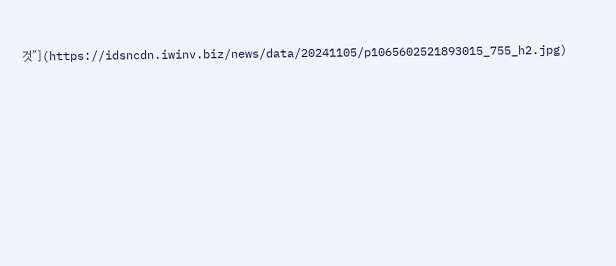것”](https://idsncdn.iwinv.biz/news/data/20241105/p1065602521893015_755_h2.jpg)